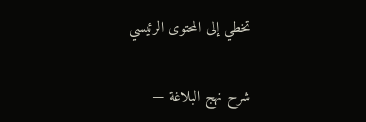تخطي إلى المحتوى الرئيسي

شرح نهج البلاغة —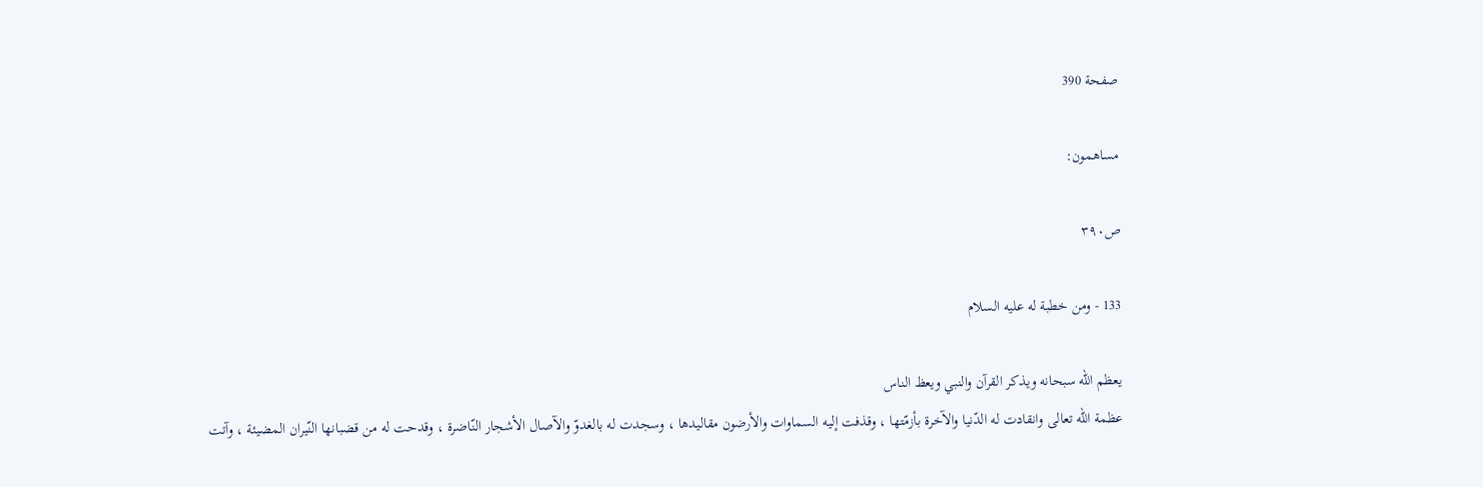صفحة 390

مساهمون:

ص٣٩٠

133 - ومن خطبة له عليه السلام

يعظم اللّه سبحانه ويذكر القرآن والنبي ويعظ الناس
عظمة الله تعالى وانقادت له الدّنيا والآخرة بأزمّتها ، وقذفت إليه السماوات والأرضون مقاليدها ، وسجدت له بالغدوّ والآصال الأشجار النّاضرة ، وقدحت له من قضبانها النّيران المضيئة ، وآتت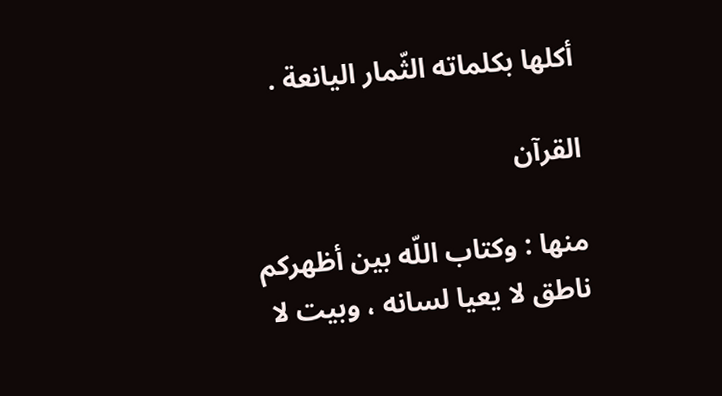أكلها بكلماته الثّمار اليانعة .

القرآن

منها : وكتاب اللّه بين أظهركم ناطق لا يعيا لسانه ، وبيت لا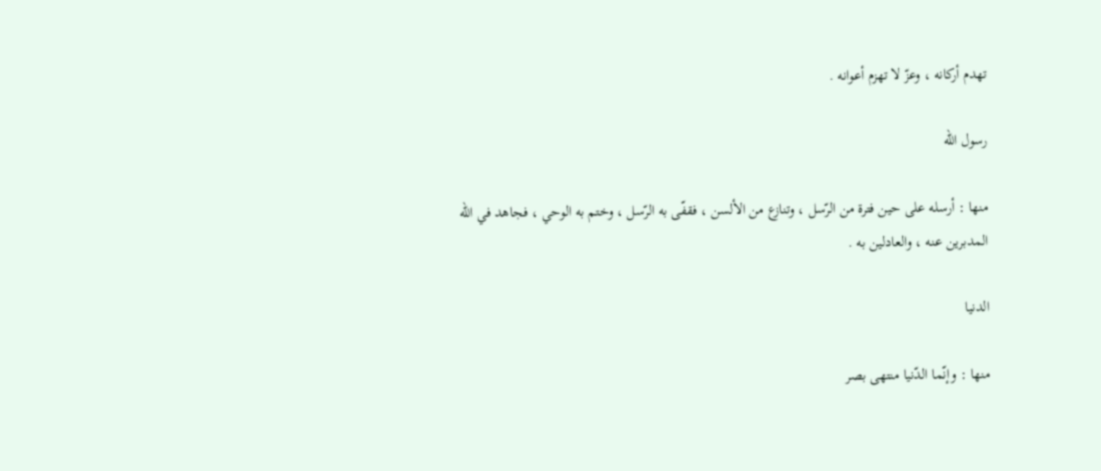تهدم أركانه ، وعزّ لا تهزم أعوانه .

رسول الله

منها : أرسله على حين فترة من الرّسل ، وتنازع من الألسن ، فقفّى به الرّسل ، وختم به الوحي ، فجاهد في اللّه المدبرين عنه ، والعادلين به .

الدنيا

منها : وإنّما الدّنيا منتهى بصر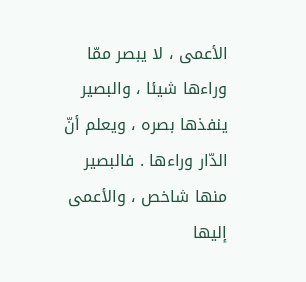الأعمى ، لا يبصر ممّا وراءها شيئا ، والبصير ينفذها بصره ، ويعلم أنّ الدّار وراءها . فالبصير منها شاخص ، والأعمى إليها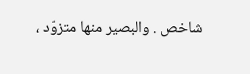شاخص . والبصير منها متزوّد ،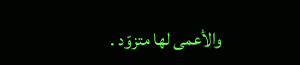والأعمى لها متزوّد .